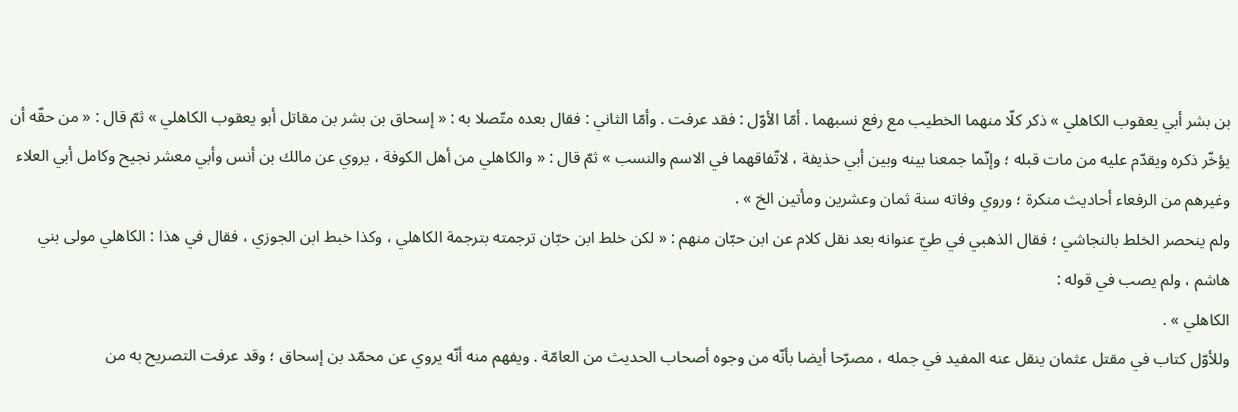بن بشر أبي يعقوب الكاهلي » ذكر كلّا منهما الخطيب مع رفع نسبهما . أمّا الأوّل : فقد عرفت . وأمّا الثاني : فقال بعده متّصلا به : « إسحاق بن بشر بن مقاتل أبو يعقوب الكاهلي » ثمّ قال : « من حقّه أن يؤخّر ذكره ويقدّم عليه من مات قبله ؛ وإنّما جمعنا بينه وبين أبي حذيفة ، لاتّفاقهما في الاسم والنسب » ثمّ قال : « والكاهلي من أهل الكوفة ، يروي عن مالك بن أنس وأبي معشر نجيح وكامل أبي العلاء وغيرهم من الرفعاء أحاديث منكرة ؛ وروي وفاته سنة ثمان وعشرين ومأتين الخ » .
ولم ينحصر الخلط بالنجاشي ؛ فقال الذهبي في طيّ عنوانه بعد نقل كلام عن ابن حبّان منهم : « لكن خلط ابن حبّان ترجمته بترجمة الكاهلي ، وكذا خبط ابن الجوزي ، فقال في هذا : الكاهلي مولى بني هاشم ، ولم يصب في قوله :
الكاهلي » .
وللأوّل كتاب في مقتل عثمان ينقل عنه المفيد في جمله ، مصرّحا أيضا بأنّه من وجوه أصحاب الحديث من العامّة . ويفهم منه أنّه يروي عن محمّد بن إسحاق ؛ وقد عرفت التصريح به من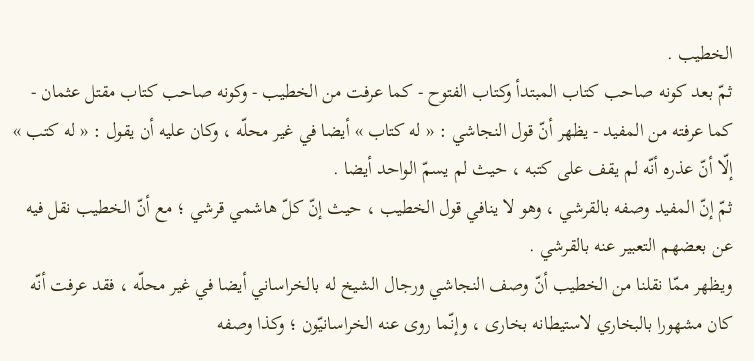الخطيب .
ثمّ بعد كونه صاحب كتاب المبتدأ وكتاب الفتوح - كما عرفت من الخطيب - وكونه صاحب كتاب مقتل عثمان - كما عرفته من المفيد - يظهر أنّ قول النجاشي : « له كتاب » أيضا في غير محلّه ، وكان عليه أن يقول : « له كتب » إلّا أنّ عذره أنّه لم يقف على كتبه ، حيث لم يسمّ الواحد أيضا .
ثمّ إنّ المفيد وصفه بالقرشي ، وهو لا ينافي قول الخطيب ، حيث إنّ كلّ هاشمي قرشي ؛ مع أنّ الخطيب نقل فيه عن بعضهم التعبير عنه بالقرشي .
ويظهر ممّا نقلنا من الخطيب أنّ وصف النجاشي ورجال الشيخ له بالخراساني أيضا في غير محلّه ، فقد عرفت أنّه كان مشهورا بالبخاري لاستيطانه بخارى ، وإنّما روى عنه الخراسانيّون ؛ وكذا وصفه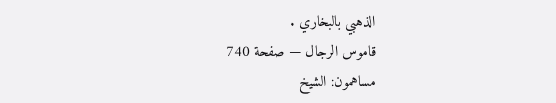الذهبي بالبخاري .
قاموس الرجال — صفحة 740
مساهمون: الشيخ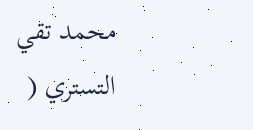محمد تقي التستري (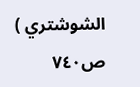الشوشتري )
ص٧٤٠